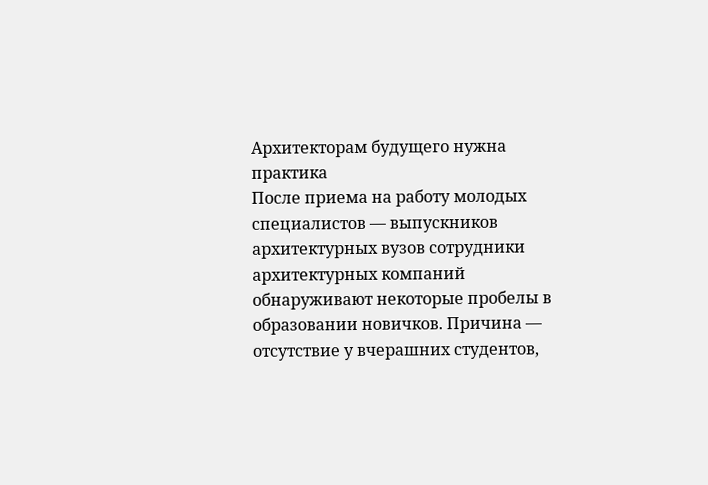Архитекторам будущего нужна практика
После приема на работу молодых специалистов — выпускников архитектурных вузов сотрудники архитектурных компаний обнаруживают некоторые пробелы в образовании новичков. Причина — отсутствие у вчерашних студентов,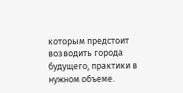которым предстоит возводить города будущего, практики в нужном объеме.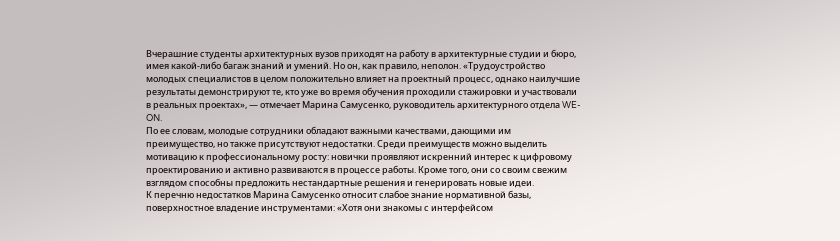Вчерашние студенты архитектурных вузов приходят на работу в архитектурные студии и бюро, имея какой-либо багаж знаний и умений. Но он, как правило, неполон. «Трудоустройство молодых специалистов в целом положительно влияет на проектный процесс, однако наилучшие результаты демонстрируют те, кто уже во время обучения проходили стажировки и участвовали в реальных проектах», — отмечает Марина Самусенко, руководитель архитектурного отдела WE-ON.
По ее словам, молодые сотрудники обладают важными качествами, дающими им преимущество, но также присутствуют недостатки. Среди преимуществ можно выделить мотивацию к профессиональному росту: новички проявляют искренний интерес к цифровому проектированию и активно развиваются в процессе работы. Кроме того, они со своим свежим взглядом способны предложить нестандартные решения и генерировать новые идеи.
К перечню недостатков Марина Самусенко относит слабое знание нормативной базы, поверхностное владение инструментами: «Хотя они знакомы с интерфейсом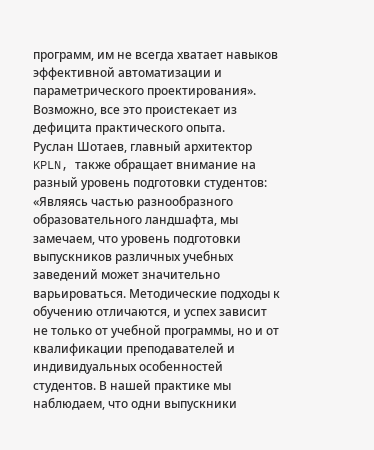программ, им не всегда хватает навыков эффективной автоматизации и параметрического проектирования».
Возможно, все это проистекает из дефицита практического опыта.
Руслан Шотаев, главный архитектор KPLN, также обращает внимание на разный уровень подготовки студентов: «Являясь частью разнообразного образовательного ландшафта, мы замечаем, что уровень подготовки выпускников различных учебных заведений может значительно варьироваться. Методические подходы к обучению отличаются, и успех зависит не только от учебной программы, но и от квалификации преподавателей и индивидуальных особенностей студентов. В нашей практике мы наблюдаем, что одни выпускники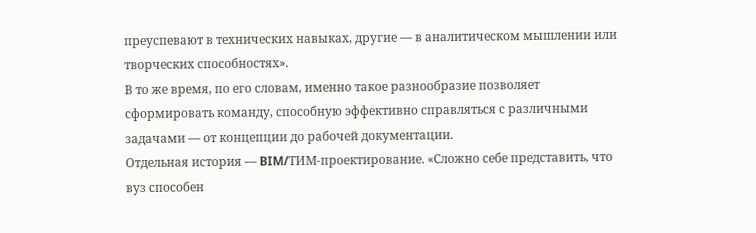преуспевают в технических навыках, другие — в аналитическом мышлении или творческих способностях».
В то же время, по его словам, именно такое разнообразие позволяет сформировать команду, способную эффективно справляться с различными задачами — от концепции до рабочей документации.
Отдельная история — BIM/ТИМ-проектирование. «Сложно себе представить, что вуз способен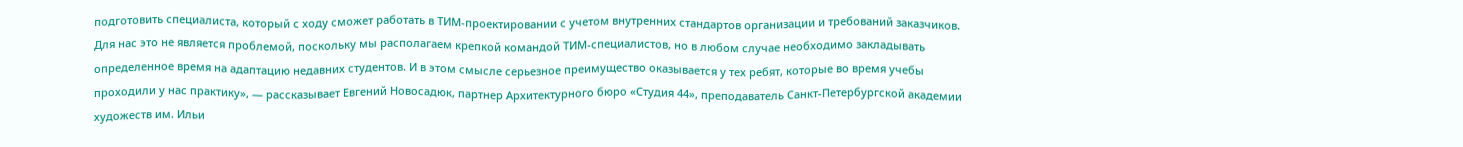подготовить специалиста, который с ходу сможет работать в ТИМ-проектировании с учетом внутренних стандартов организации и требований заказчиков. Для нас это не является проблемой, поскольку мы располагаем крепкой командой ТИМ-специалистов, но в любом случае необходимо закладывать определенное время на адаптацию недавних студентов. И в этом смысле серьезное преимущество оказывается у тех ребят, которые во время учебы проходили у нас практику», — рассказывает Евгений Новосадюк, партнер Архитектурного бюро «Студия 44», преподаватель Санкт-Петербургской академии художеств им. Ильи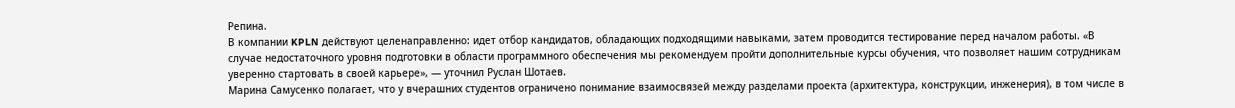Репина.
В компании KPLN действуют целенаправленно: идет отбор кандидатов, обладающих подходящими навыками, затем проводится тестирование перед началом работы. «В случае недостаточного уровня подготовки в области программного обеспечения мы рекомендуем пройти дополнительные курсы обучения, что позволяет нашим сотрудникам уверенно стартовать в своей карьере», — уточнил Руслан Шотаев.
Марина Самусенко полагает, что у вчерашних студентов ограничено понимание взаимосвязей между разделами проекта (архитектура, конструкции, инженерия), в том числе в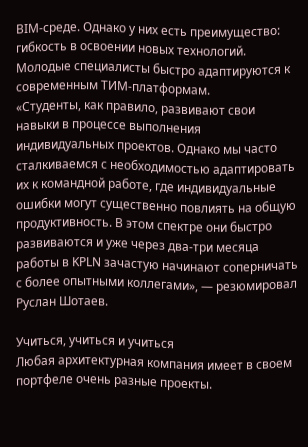BIM-среде. Однако у них есть преимущество: гибкость в освоении новых технологий. Молодые специалисты быстро адаптируются к современным ТИМ-платформам.
«Студенты, как правило, развивают свои навыки в процессе выполнения индивидуальных проектов. Однако мы часто сталкиваемся с необходимостью адаптировать их к командной работе, где индивидуальные ошибки могут существенно повлиять на общую продуктивность. В этом спектре они быстро развиваются и уже через два-три месяца работы в KPLN зачастую начинают соперничать с более опытными коллегами», — резюмировал Руслан Шотаев.

Учиться, учиться и учиться
Любая архитектурная компания имеет в своем портфеле очень разные проекты.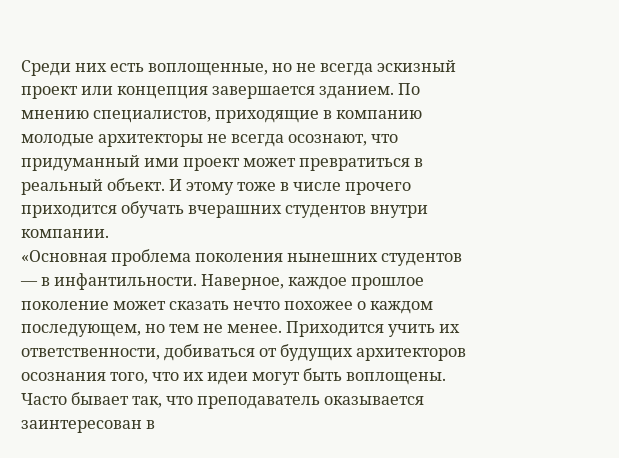Среди них есть воплощенные, но не всегда эскизный проект или концепция завершается зданием. По мнению специалистов, приходящие в компанию молодые архитекторы не всегда осознают, что придуманный ими проект может превратиться в реальный объект. И этому тоже в числе прочего приходится обучать вчерашних студентов внутри компании.
«Основная проблема поколения нынешних студентов — в инфантильности. Наверное, каждое прошлое поколение может сказать нечто похожее о каждом последующем, но тем не менее. Приходится учить их ответственности, добиваться от будущих архитекторов осознания того, что их идеи могут быть воплощены. Часто бывает так, что преподаватель оказывается заинтересован в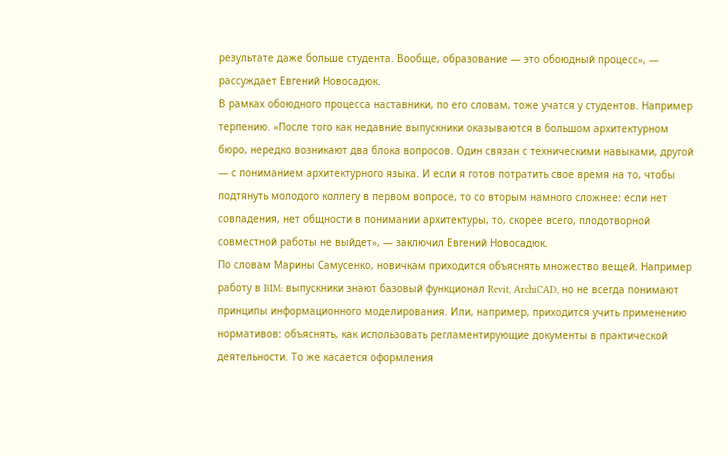результате даже больше студента. Вообще, образование — это обоюдный процесс», — рассуждает Евгений Новосадюк.
В рамках обоюдного процесса наставники, по его словам, тоже учатся у студентов. Например терпению. «После того как недавние выпускники оказываются в большом архитектурном бюро, нередко возникают два блока вопросов. Один связан с техническими навыками, другой — с пониманием архитектурного языка. И если я готов потратить свое время на то, чтобы подтянуть молодого коллегу в первом вопросе, то со вторым намного сложнее: если нет совпадения, нет общности в понимании архитектуры, то, скорее всего, плодотворной совместной работы не выйдет», — заключил Евгений Новосадюк.
По словам Марины Самусенко, новичкам приходится объяснять множество вещей. Например работу в BIM: выпускники знают базовый функционал Revit, ArchiCAD, но не всегда понимают принципы информационного моделирования. Или, например, приходится учить применению нормативов: объяснять, как использовать регламентирующие документы в практической деятельности. То же касается оформления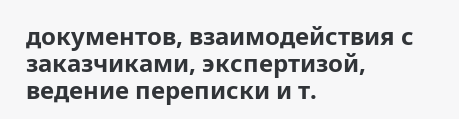документов, взаимодействия с заказчиками, экспертизой, ведение переписки и т.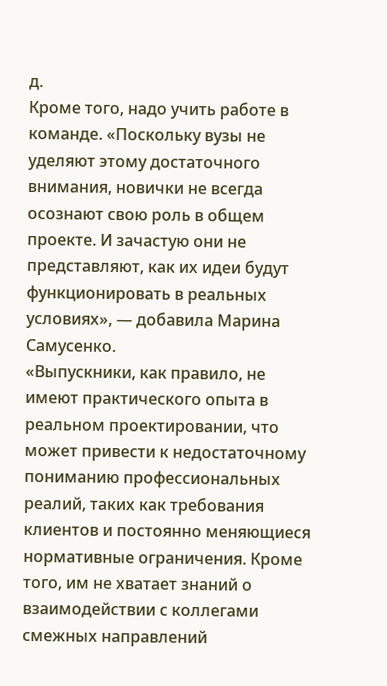д.
Кроме того, надо учить работе в команде. «Поскольку вузы не уделяют этому достаточного внимания, новички не всегда осознают свою роль в общем проекте. И зачастую они не представляют, как их идеи будут функционировать в реальных условиях», — добавила Марина Самусенко.
«Выпускники, как правило, не имеют практического опыта в реальном проектировании, что может привести к недостаточному пониманию профессиональных реалий, таких как требования клиентов и постоянно меняющиеся нормативные ограничения. Кроме того, им не хватает знаний о взаимодействии с коллегами смежных направлений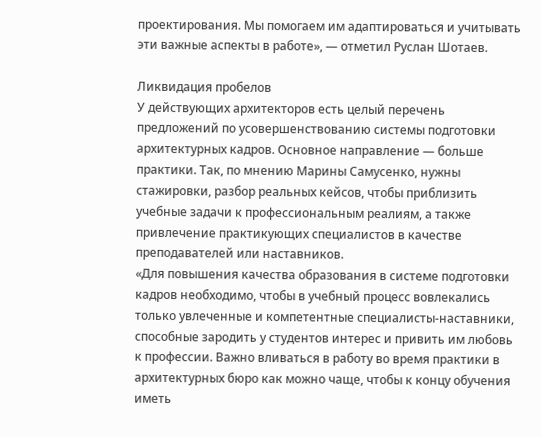проектирования. Мы помогаем им адаптироваться и учитывать эти важные аспекты в работе», — отметил Руслан Шотаев.

Ликвидация пробелов
У действующих архитекторов есть целый перечень предложений по усовершенствованию системы подготовки архитектурных кадров. Основное направление — больше практики. Так, по мнению Марины Самусенко, нужны стажировки, разбор реальных кейсов, чтобы приблизить учебные задачи к профессиональным реалиям, а также привлечение практикующих специалистов в качестве преподавателей или наставников.
«Для повышения качества образования в системе подготовки кадров необходимо, чтобы в учебный процесс вовлекались только увлеченные и компетентные специалисты-наставники, способные зародить у студентов интерес и привить им любовь к профессии. Важно вливаться в работу во время практики в архитектурных бюро как можно чаще, чтобы к концу обучения иметь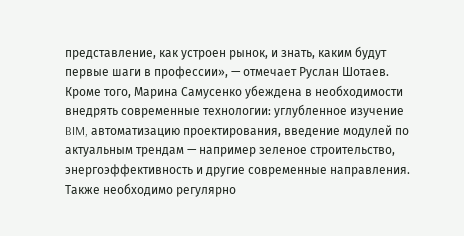представление, как устроен рынок, и знать, каким будут первые шаги в профессии», — отмечает Руслан Шотаев.
Кроме того, Марина Самусенко убеждена в необходимости внедрять современные технологии: углубленное изучение BIM, автоматизацию проектирования, введение модулей по актуальным трендам — например зеленое строительство, энергоэффективность и другие современные направления. Также необходимо регулярно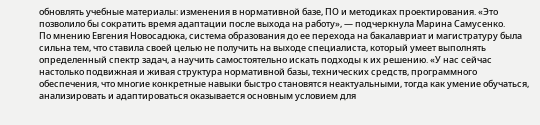обновлять учебные материалы: изменения в нормативной базе, ПО и методиках проектирования. «Это позволило бы сократить время адаптации после выхода на работу», — подчеркнула Марина Самусенко.
По мнению Евгения Новосадюка, система образования до ее перехода на бакалавриат и магистратуру была сильна тем, что ставила своей целью не получить на выходе специалиста, который умеет выполнять определенный спектр задач, а научить самостоятельно искать подходы к их решению. «У нас сейчас настолько подвижная и живая структура нормативной базы, технических средств, программного обеспечения, что многие конкретные навыки быстро становятся неактуальными, тогда как умение обучаться, анализировать и адаптироваться оказывается основным условием для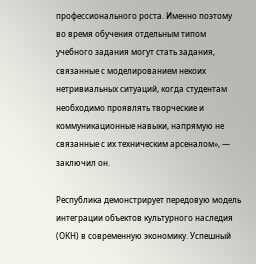профессионального роста. Именно поэтому во время обучения отдельным типом учебного задания могут стать задания, связанные с моделированием некоих нетривиальных ситуаций, когда студентам необходимо проявлять творческие и коммуникационные навыки, напрямую не связанные с их техническим арсеналом», — заключил он.

Республика демонстрирует передовую модель интеграции объектов культурного наследия (ОКН) в современную экономику. Успешный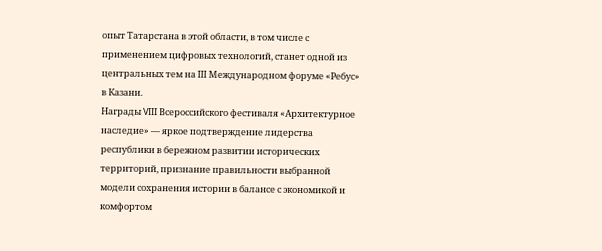опыт Татарстана в этой области, в том числе с применением цифровых технологий, станет одной из центральных тем на III Международном форуме «Ребус» в Казани.
Награды VIII Всероссийского фестиваля «Архитектурное наследие» — яркое подтверждение лидерства республики в бережном развитии исторических территорий, признание правильности выбранной модели сохранения истории в балансе с экономикой и комфортом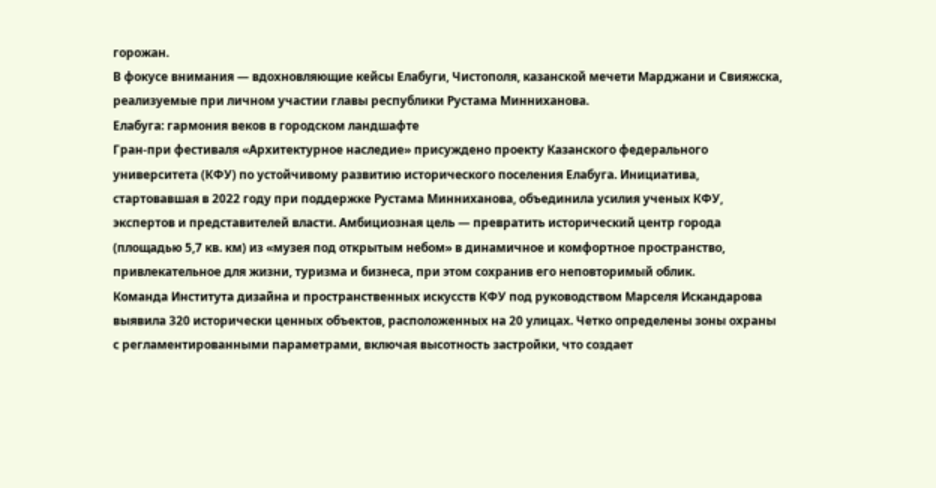горожан.
В фокусе внимания — вдохновляющие кейсы Елабуги, Чистополя, казанской мечети Марджани и Свияжска, реализуемые при личном участии главы республики Рустама Минниханова.
Елабуга: гармония веков в городском ландшафте
Гран-при фестиваля «Архитектурное наследие» присуждено проекту Казанского федерального университета (КФУ) по устойчивому развитию исторического поселения Елабуга. Инициатива, стартовавшая в 2022 году при поддержке Рустама Минниханова, объединила усилия ученых КФУ, экспертов и представителей власти. Амбициозная цель — превратить исторический центр города (площадью 5,7 кв. км) из «музея под открытым небом» в динамичное и комфортное пространство, привлекательное для жизни, туризма и бизнеса, при этом сохранив его неповторимый облик.
Команда Института дизайна и пространственных искусств КФУ под руководством Марселя Искандарова выявила 320 исторически ценных объектов, расположенных на 20 улицах. Четко определены зоны охраны с регламентированными параметрами, включая высотность застройки, что создает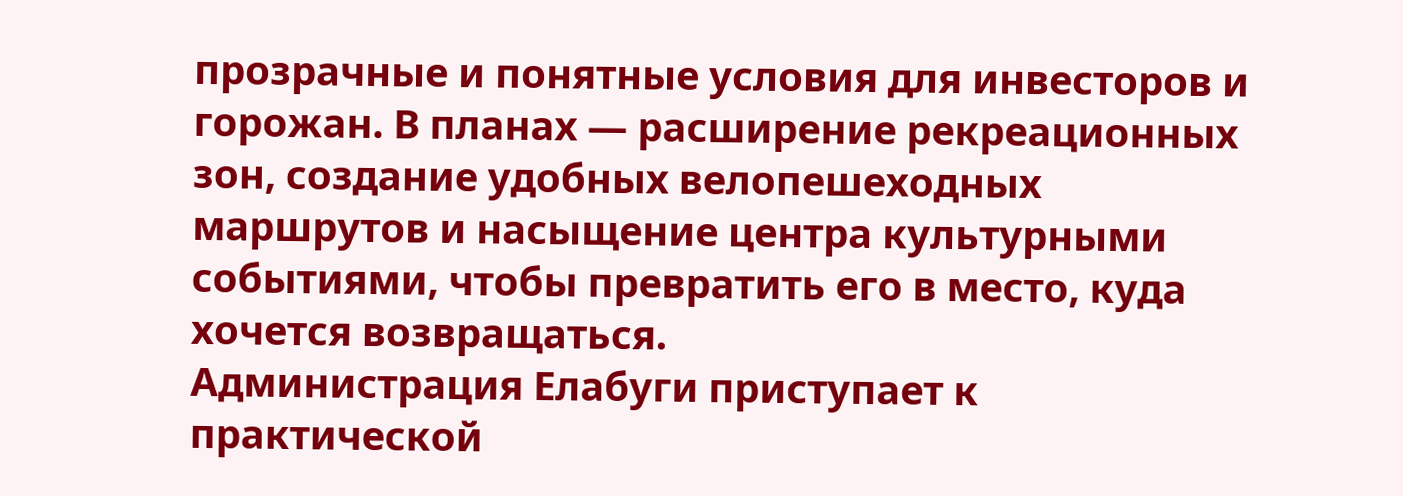прозрачные и понятные условия для инвесторов и горожан. В планах — расширение рекреационных зон, создание удобных велопешеходных маршрутов и насыщение центра культурными событиями, чтобы превратить его в место, куда хочется возвращаться.
Администрация Елабуги приступает к практической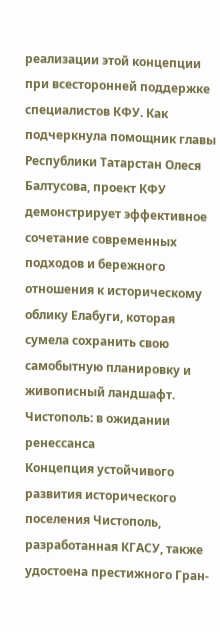реализации этой концепции при всесторонней поддержке специалистов КФУ. Как подчеркнула помощник главы Республики Татарстан Олеся Балтусова, проект КФУ демонстрирует эффективное сочетание современных подходов и бережного отношения к историческому облику Елабуги, которая сумела сохранить свою самобытную планировку и живописный ландшафт.
Чистополь: в ожидании ренессанса
Концепция устойчивого развития исторического поселения Чистополь, разработанная КГАСУ, также удостоена престижного Гран-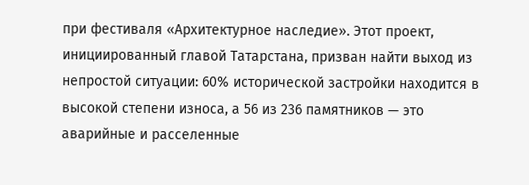при фестиваля «Архитектурное наследие». Этот проект, инициированный главой Татарстана, призван найти выход из непростой ситуации: 60% исторической застройки находится в высокой степени износа, а 56 из 236 памятников — это аварийные и расселенные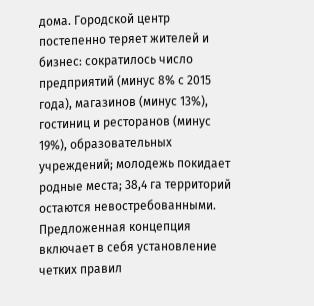дома. Городской центр постепенно теряет жителей и бизнес: сократилось число предприятий (минус 8% с 2015 года), магазинов (минус 13%), гостиниц и ресторанов (минус 19%), образовательных учреждений; молодежь покидает родные места; 38,4 га территорий остаются невостребованными.
Предложенная концепция включает в себя установление четких правил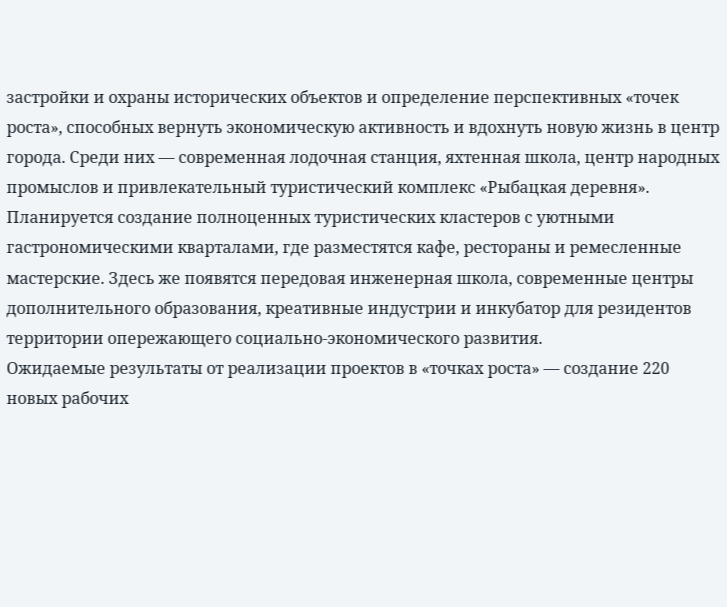застройки и охраны исторических объектов и определение перспективных «точек роста», способных вернуть экономическую активность и вдохнуть новую жизнь в центр города. Среди них — современная лодочная станция, яхтенная школа, центр народных промыслов и привлекательный туристический комплекс «Рыбацкая деревня». Планируется создание полноценных туристических кластеров с уютными гастрономическими кварталами, где разместятся кафе, рестораны и ремесленные мастерские. Здесь же появятся передовая инженерная школа, современные центры дополнительного образования, креативные индустрии и инкубатор для резидентов территории опережающего социально-экономического развития.
Ожидаемые результаты от реализации проектов в «точках роста» — создание 220 новых рабочих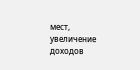мест, увеличение доходов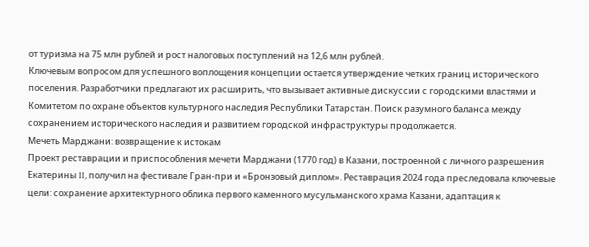от туризма на 75 млн рублей и рост налоговых поступлений на 12,6 млн рублей.
Ключевым вопросом для успешного воплощения концепции остается утверждение четких границ исторического поселения. Разработчики предлагают их расширить, что вызывает активные дискуссии с городскими властями и Комитетом по охране объектов культурного наследия Республики Татарстан. Поиск разумного баланса между сохранением исторического наследия и развитием городской инфраструктуры продолжается.
Мечеть Марджани: возвращение к истокам
Проект реставрации и приспособления мечети Марджани (1770 год) в Казани, построенной с личного разрешения Екатерины II, получил на фестивале Гран-при и «Бронзовый диплом». Реставрация 2024 года преследовала ключевые цели: сохранение архитектурного облика первого каменного мусульманского храма Казани, адаптация к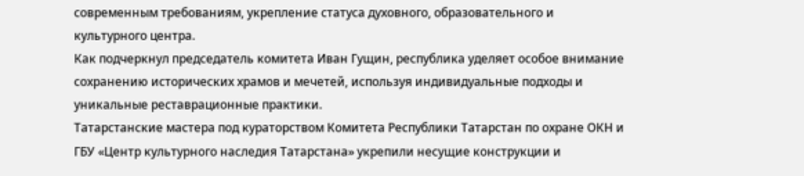современным требованиям, укрепление статуса духовного, образовательного и культурного центра.
Как подчеркнул председатель комитета Иван Гущин, республика уделяет особое внимание сохранению исторических храмов и мечетей, используя индивидуальные подходы и уникальные реставрационные практики.
Татарстанские мастера под кураторством Комитета Республики Татарстан по охране ОКН и ГБУ «Центр культурного наследия Татарстана» укрепили несущие конструкции и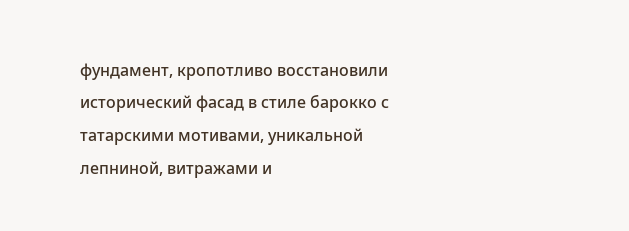фундамент, кропотливо восстановили исторический фасад в стиле барокко с татарскими мотивами, уникальной лепниной, витражами и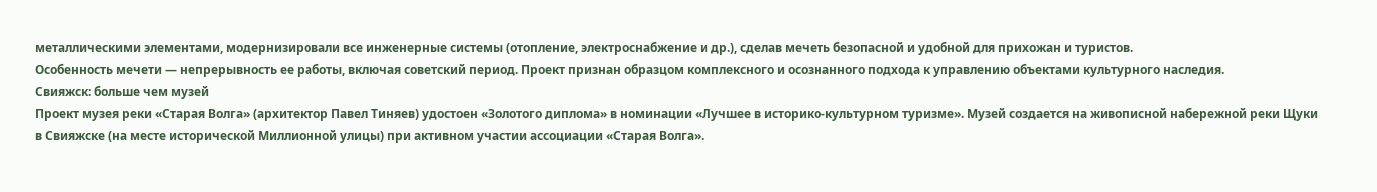металлическими элементами, модернизировали все инженерные системы (отопление, электроснабжение и др.), сделав мечеть безопасной и удобной для прихожан и туристов.
Особенность мечети — непрерывность ее работы, включая советский период. Проект признан образцом комплексного и осознанного подхода к управлению объектами культурного наследия.
Свияжск: больше чем музей
Проект музея реки «Старая Волга» (архитектор Павел Тиняев) удостоен «Золотого диплома» в номинации «Лучшее в историко-культурном туризме». Музей создается на живописной набережной реки Щуки в Свияжске (на месте исторической Миллионной улицы) при активном участии ассоциации «Старая Волга».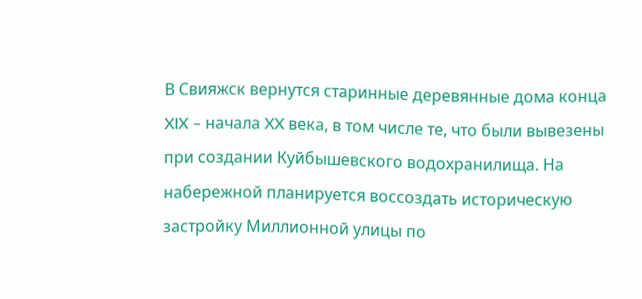В Свияжск вернутся старинные деревянные дома конца XIX – начала XX века, в том числе те, что были вывезены при создании Куйбышевского водохранилища. На набережной планируется воссоздать историческую застройку Миллионной улицы по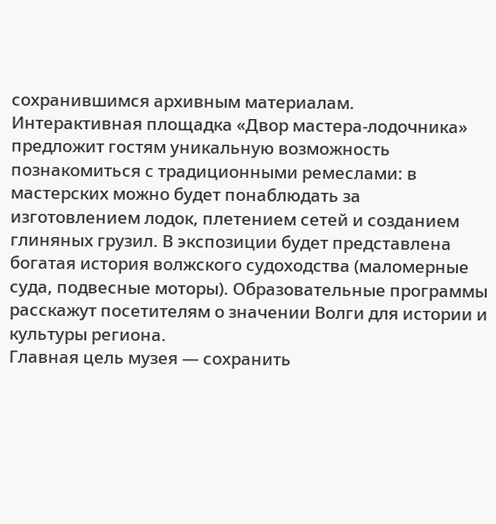сохранившимся архивным материалам.
Интерактивная площадка «Двор мастера-лодочника» предложит гостям уникальную возможность познакомиться с традиционными ремеслами: в мастерских можно будет понаблюдать за изготовлением лодок, плетением сетей и созданием глиняных грузил. В экспозиции будет представлена богатая история волжского судоходства (маломерные суда, подвесные моторы). Образовательные программы расскажут посетителям о значении Волги для истории и культуры региона.
Главная цель музея — сохранить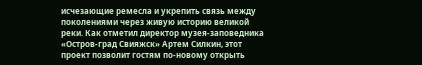исчезающие ремесла и укрепить связь между поколениями через живую историю великой реки. Как отметил директор музея-заповедника «Остров-град Свияжск» Артем Силкин, этот проект позволит гостям по-новому открыть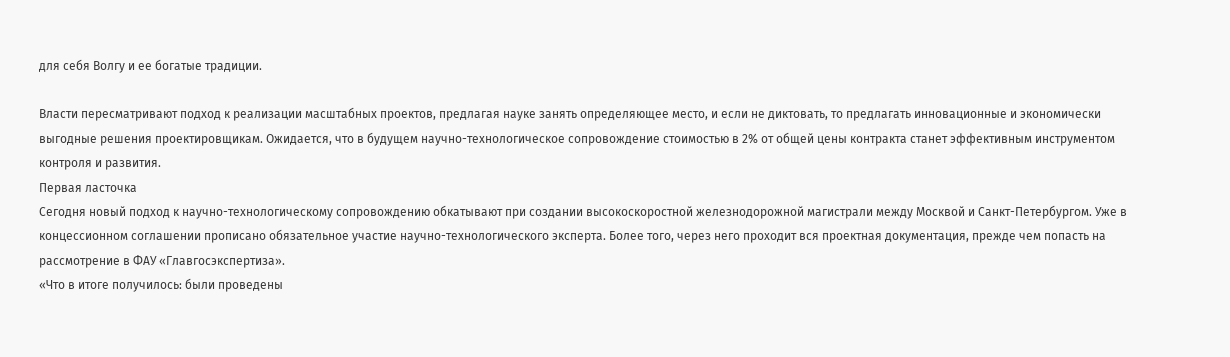для себя Волгу и ее богатые традиции.

Власти пересматривают подход к реализации масштабных проектов, предлагая науке занять определяющее место, и если не диктовать, то предлагать инновационные и экономически выгодные решения проектировщикам. Ожидается, что в будущем научно-технологическое сопровождение стоимостью в 2% от общей цены контракта станет эффективным инструментом контроля и развития.
Первая ласточка
Сегодня новый подход к научно-технологическому сопровождению обкатывают при создании высокоскоростной железнодорожной магистрали между Москвой и Санкт-Петербургом. Уже в концессионном соглашении прописано обязательное участие научно-технологического эксперта. Более того, через него проходит вся проектная документация, прежде чем попасть на рассмотрение в ФАУ «Главгосэкспертиза».
«Что в итоге получилось: были проведены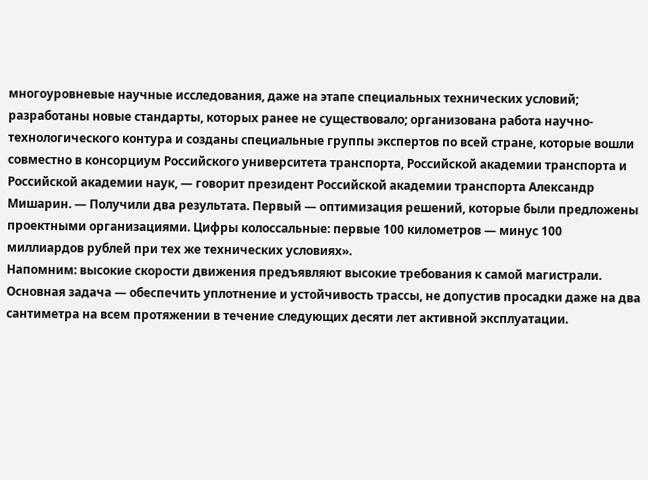многоуровневые научные исследования, даже на этапе специальных технических условий; разработаны новые стандарты, которых ранее не существовало; организована работа научно-технологического контура и созданы специальные группы экспертов по всей стране, которые вошли совместно в консорциум Российского университета транспорта, Российской академии транспорта и Российской академии наук, — говорит президент Российской академии транспорта Александр Мишарин. — Получили два результата. Первый — оптимизация решений, которые были предложены проектными организациями. Цифры колоссальные: первые 100 километров — минус 100 миллиардов рублей при тех же технических условиях».
Напомним: высокие скорости движения предъявляют высокие требования к самой магистрали. Основная задача — обеспечить уплотнение и устойчивость трассы, не допустив просадки даже на два сантиметра на всем протяжении в течение следующих десяти лет активной эксплуатации.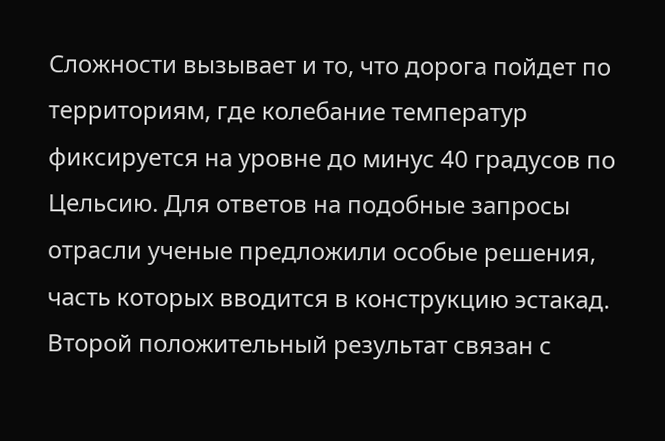Сложности вызывает и то, что дорога пойдет по территориям, где колебание температур фиксируется на уровне до минус 40 градусов по Цельсию. Для ответов на подобные запросы отрасли ученые предложили особые решения, часть которых вводится в конструкцию эстакад.
Второй положительный результат связан с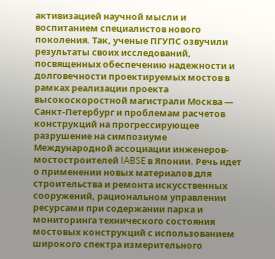активизацией научной мысли и воспитанием специалистов нового поколения. Так, ученые ПГУПС озвучили результаты своих исследований, посвященных обеспечению надежности и долговечности проектируемых мостов в рамках реализации проекта высокоскоростной магистрали Москва — Санкт-Петербург и проблемам расчетов конструкций на прогрессирующее разрушение на симпозиуме Международной ассоциации инженеров-мостостроителей IABSE в Японии. Речь идет о применении новых материалов для строительства и ремонта искусственных сооружений, рациональном управлении ресурсами при содержании парка и мониторинга технического состояния мостовых конструкций с использованием широкого спектра измерительного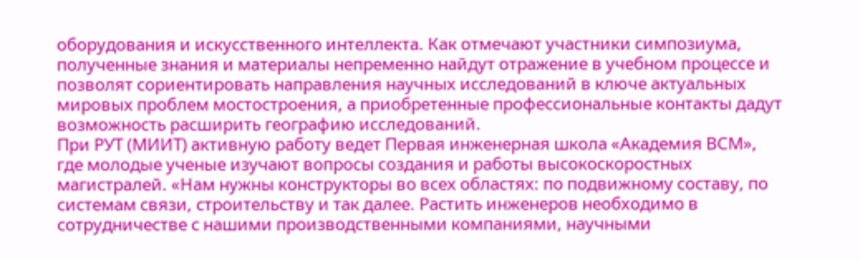оборудования и искусственного интеллекта. Как отмечают участники симпозиума, полученные знания и материалы непременно найдут отражение в учебном процессе и позволят сориентировать направления научных исследований в ключе актуальных мировых проблем мостостроения, а приобретенные профессиональные контакты дадут возможность расширить географию исследований.
При РУТ (МИИТ) активную работу ведет Первая инженерная школа «Академия ВСМ», где молодые ученые изучают вопросы создания и работы высокоскоростных магистралей. «Нам нужны конструкторы во всех областях: по подвижному составу, по системам связи, строительству и так далее. Растить инженеров необходимо в сотрудничестве с нашими производственными компаниями, научными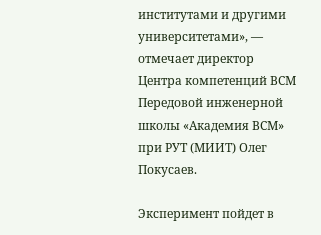институтами и другими университетами», — отмечает директор Центра компетенций ВСМ Передовой инженерной школы «Академия ВСМ» при РУТ (МИИТ) Олег Покусаев.

Эксперимент пойдет в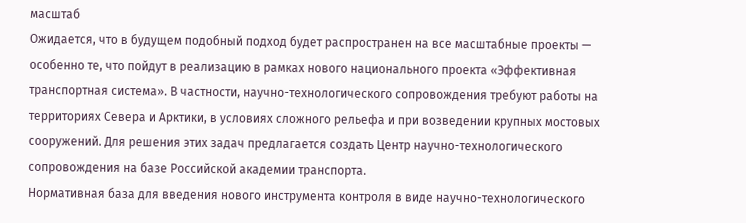масштаб
Ожидается, что в будущем подобный подход будет распространен на все масштабные проекты — особенно те, что пойдут в реализацию в рамках нового национального проекта «Эффективная транспортная система». В частности, научно-технологического сопровождения требуют работы на территориях Севера и Арктики, в условиях сложного рельефа и при возведении крупных мостовых сооружений. Для решения этих задач предлагается создать Центр научно-технологического сопровождения на базе Российской академии транспорта.
Нормативная база для введения нового инструмента контроля в виде научно-технологического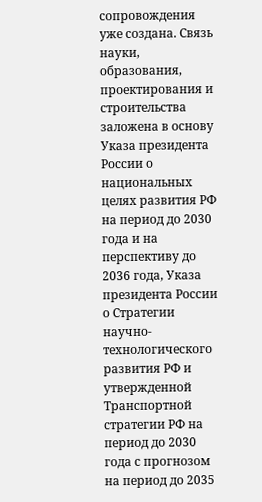сопровождения уже создана. Связь науки, образования, проектирования и строительства заложена в основу Указа президента России о национальных целях развития РФ на период до 2030 года и на перспективу до 2036 года, Указа президента России о Стратегии научно-технологического развития РФ и утвержденной Транспортной стратегии РФ на период до 2030 года с прогнозом на период до 2035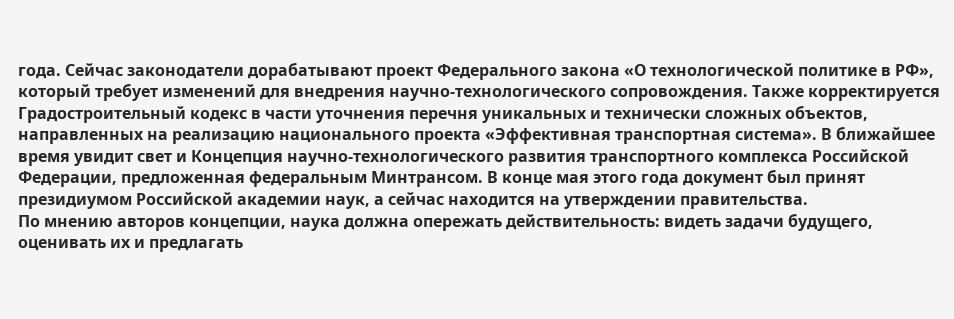года. Сейчас законодатели дорабатывают проект Федерального закона «О технологической политике в РФ», который требует изменений для внедрения научно-технологического сопровождения. Также корректируется Градостроительный кодекс в части уточнения перечня уникальных и технически сложных объектов, направленных на реализацию национального проекта «Эффективная транспортная система». В ближайшее время увидит свет и Концепция научно-технологического развития транспортного комплекса Российской Федерации, предложенная федеральным Минтрансом. В конце мая этого года документ был принят президиумом Российской академии наук, а сейчас находится на утверждении правительства.
По мнению авторов концепции, наука должна опережать действительность: видеть задачи будущего, оценивать их и предлагать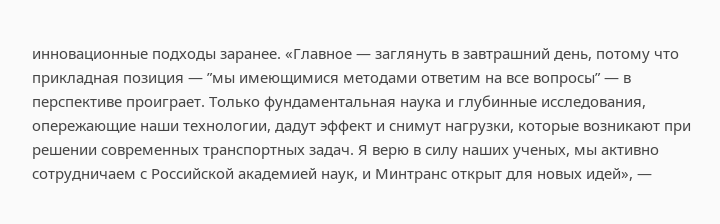инновационные подходы заранее. «Главное — заглянуть в завтрашний день, потому что прикладная позиция — ”мы имеющимися методами ответим на все вопросы” — в перспективе проиграет. Только фундаментальная наука и глубинные исследования, опережающие наши технологии, дадут эффект и снимут нагрузки, которые возникают при решении современных транспортных задач. Я верю в силу наших ученых, мы активно сотрудничаем с Российской академией наук, и Минтранс открыт для новых идей», —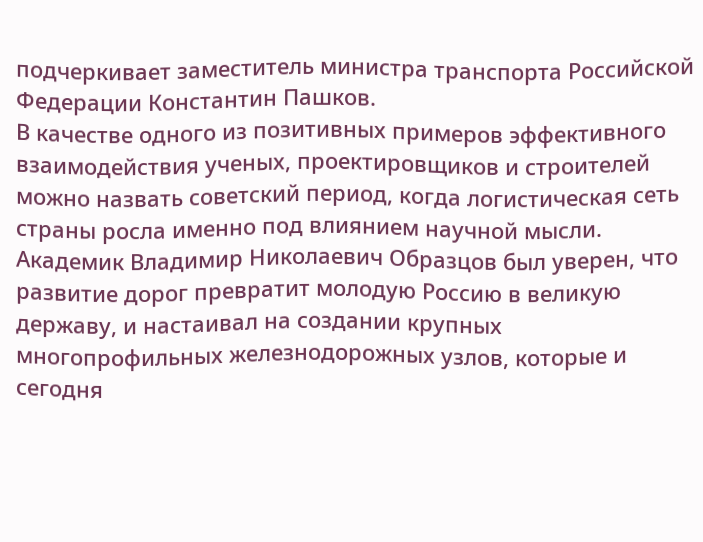подчеркивает заместитель министра транспорта Российской Федерации Константин Пашков.
В качестве одного из позитивных примеров эффективного взаимодействия ученых, проектировщиков и строителей можно назвать советский период, когда логистическая сеть страны росла именно под влиянием научной мысли. Академик Владимир Николаевич Образцов был уверен, что развитие дорог превратит молодую Россию в великую державу, и настаивал на создании крупных многопрофильных железнодорожных узлов, которые и сегодня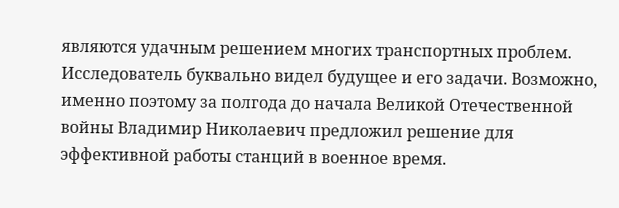являются удачным решением многих транспортных проблем. Исследователь буквально видел будущее и его задачи. Возможно, именно поэтому за полгода до начала Великой Отечественной войны Владимир Николаевич предложил решение для эффективной работы станций в военное время.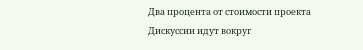Два процента от стоимости проекта
Дискуссии идут вокруг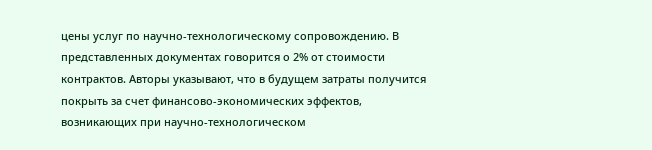цены услуг по научно-технологическому сопровождению. В представленных документах говорится о 2% от стоимости контрактов. Авторы указывают, что в будущем затраты получится покрыть за счет финансово-экономических эффектов, возникающих при научно-технологическом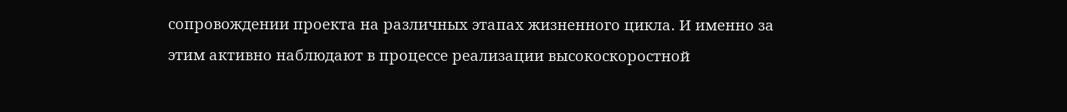сопровождении проекта на различных этапах жизненного цикла. И именно за этим активно наблюдают в процессе реализации высокоскоростной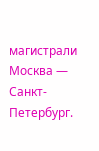магистрали Москва — Санкт-Петербург.